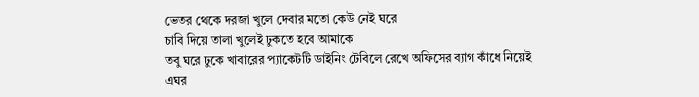ভেতর থেকে দরজা খুলে দেবার মতো কেউ নেই ঘরে
চাবি দিয়ে তালা খুলেই ঢুকতে হবে আমাকে
তবু ঘরে ঢুকে খাবারের প্যাকেটটি ডাইনিং টেবিলে রেখে অফিসের ব্যাগ কাঁধে নিয়েই
এঘর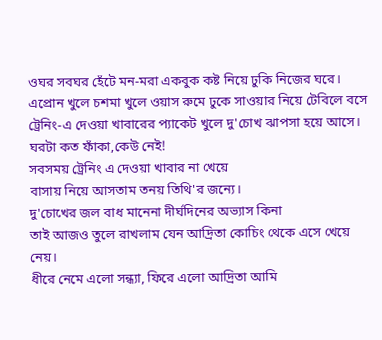ওঘর সবঘর হেঁটে মন-মরা একবুক কষ্ট নিয়ে ঢুকি নিজের ঘরে।
এপ্রোন খুলে চশমা খুলে ওয়াস রুমে ঢুকে সাওয়ার নিয়ে টেবিলে বসে
ট্রেনিং-এ দেওয়া খাবারের প্যাকেট খুলে দু'চোখ ঝাপসা হয়ে আসে।
ঘরটা কত ফাঁকা,কেউ নেই!
সবসময় ট্রেনিং এ দেওয়া খাবার না খেয়ে
বাসায় নিয়ে আসতাম তনয় তিথি'র জন্যে।
দু'চোখের জল বাধ মানেনা দীর্ঘদিনের অভ্যাস কিনা
তাই আজও তুলে রাখলাম যেন আদ্রিতা কোচিং থেকে এসে খেয়ে নেয়।
ধীরে নেমে এলো সন্ধ্যা, ফিরে এলো আদ্রিতা আমি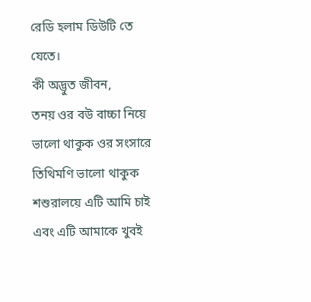রেডি হলাম ডিউটি তে যেতে।
কী অদ্ভুত জীবন,
তনয় ওর বউ বাচ্চা নিয়ে ভালো থাকুক ওর সংসারে
তিথিমণি ভালো থাকুক শশুরালয়ে এটি আমি চাই এবং এটি আমাকে খুবই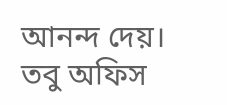আনন্দ দেয়।
তবু অফিস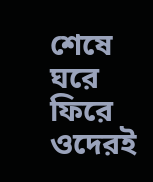শেষে ঘরে ফিরে ওদেরই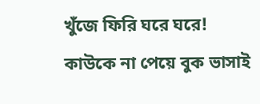খুঁজে ফিরি ঘরে ঘরে!
কাউকে না পেয়ে বুক ভাসাই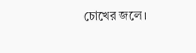চোখের জলে।